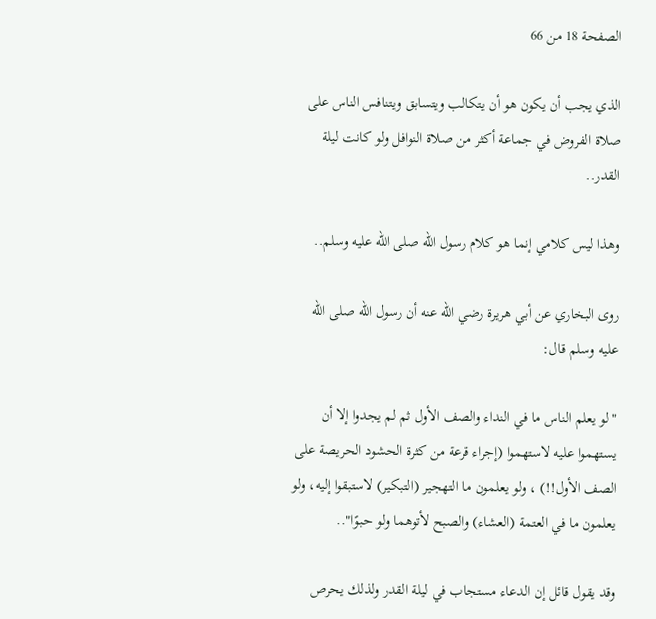الصفحة 18 من 66

الذي يجب أن يكون هو أن يتكالب ويتسابق ويتنافس الناس على صلاة الفروض في جماعة أكثر من صلاة النوافل ولو كانت ليلة القدر..

وهذا ليس كلامي إنما هو كلام رسول الله صلى الله عليه وسلم..

روى البخاري عن أبي هريرة رضي الله عنه أن رسول الله صلى الله عليه وسلم قال:

"لو يعلم الناس ما في النداء والصف الأول ثم لم يجدوا إلا أن يستهموا عليه لاستهموا (إجراء قرعة من كثرة الحشود الحريصة على الصف الأول!!) ، ولو يعلمون ما التهجير (التبكير) لاستبقوا إليه، ولو يعلمون ما في العتمة (العشاء) والصبح لأتوهما ولو حبوًا"..

وقد يقول قائل إن الدعاء مستجاب في ليلة القدر ولذلك يحرص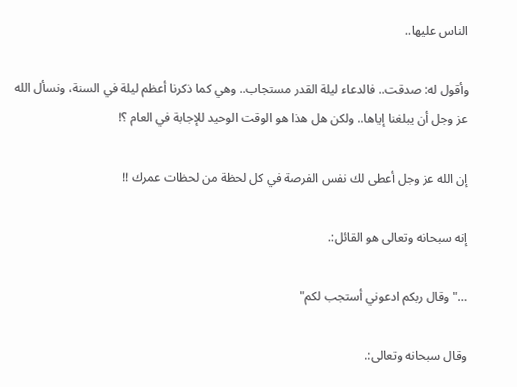الناس عليها..

وأقول له: صدقت.. فالدعاء ليلة القدر مستجاب.. وهي كما ذكرنا أعظم ليلة في السنة، ونسأل الله عز وجل أن يبلغنا إياها.. ولكن هل هذا هو الوقت الوحيد للإجابة في العام ؟!

إن الله عز وجل أعطى لك نفس الفرصة في كل لحظة من لحظات عمرك !!

إنه سبحانه وتعالى هو القائل:.

…"وقال ربكم ادعوني أستجب لكم"

وقال سبحانه وتعالى:.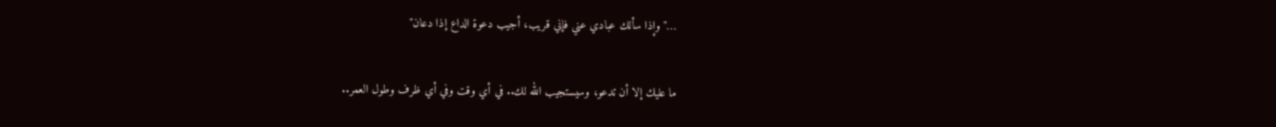…"وإذا سألك عبادي عني فإني قريب، أجيب دعوة الداع إذا دعان"

ما عليك إلا أن تدعو، وسيستجيب الله لك.. في أي وقت وفي أي ظرف وطول العمر..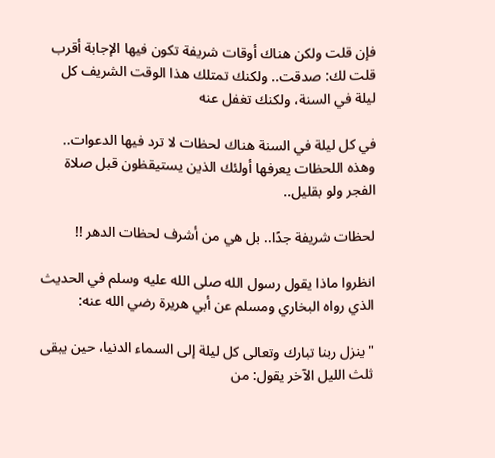فإن قلت ولكن هناك أوقات شريفة تكون فيها الإجابة أقرب قلت لك: صدقت.. ولكنك تمتلك هذا الوقت الشريف كل ليلة في السنة، ولكنك تغفل عنه

في كل ليلة في السنة هناك لحظات لا ترد فيها الدعوات.. وهذه اللحظات يعرفها أولئك الذين يستيقظون قبل صلاة الفجر ولو بقليل..

لحظات شريفة جدًا.. بل هي من أشرف لحظات الدهر !!

انظروا ماذا يقول رسول الله صلى الله عليه وسلم في الحديث الذي رواه البخاري ومسلم عن أبي هريرة رضي الله عنه:

"ينزل ربنا تبارك وتعالى كل ليلة إلى السماء الدنيا، حين يبقى ثلث الليل الآخر يقول: من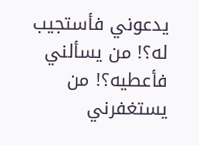يدعوني فأستجيب له؟! من يسألني فأعطيه؟! من يستغفرني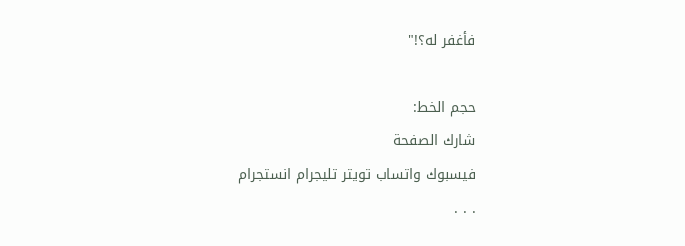فأغفر له؟!"

حجم الخط:
شارك الصفحة
فيسبوك واتساب تويتر تليجرام انستجرام
. . .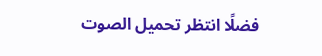فضلًا انتظر تحميل الصوت